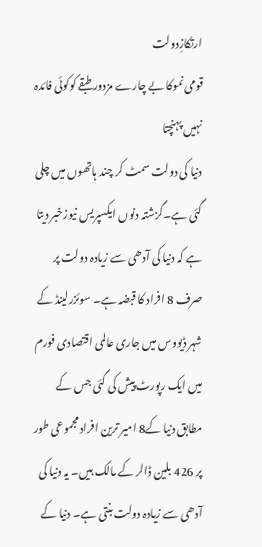ارتکازِدولت
قومی نموکا بے چارے مزدور طبقے کوکوئی فائدہ نہیں پہنچتا
دنیا کی دولت سمٹ کر چند ہاتھوں میں چلی گئی ہے۔گزشتہ دنوں ایکسپریس نیوزخبر دیتا ہے کہ دنیا کی آدھی سے زیادہ دولت پر صرف 8 افراد کا قبضہ ہے۔ سوئزرلینڈ کے شہر ڈیووس میں جاری عالمی اقتصادی فورم میں ایک رپورٹ پیش کی گئی جس کے مطابق دنیا کے8 امیر ترین افراد مجموعی طور پر 426 بلین ڈالر کے مالک ہیں۔ یہ دنیا کی آدھی سے زیادہ دولت بنتی ہے۔ دنیا کے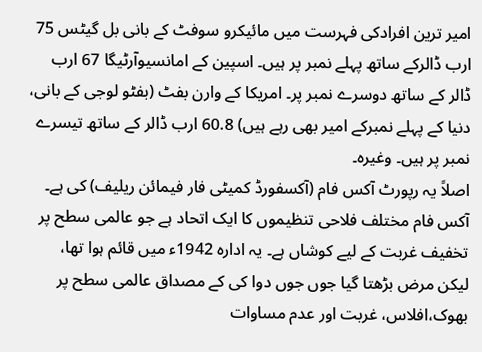امیر ترین افرادکی فہرست میں مائیکرو سوفٹ کے بانی بل گیٹس 75 ارب ڈالرکے ساتھ پہلے نمبر پر ہیں۔ اسپین کے امانسیوآرٹیگا 67 ارب ڈالر کے ساتھ دوسرے نمبر پر۔ امریکا کے وارن بفٹ (بفٹو لوجی کے بانی، دنیا کے پہلے نمبرکے امیر بھی رہے ہیں) 60.8 ارب ڈالر کے ساتھ تیسرے نمبر پر ہیں۔ وغیرہ۔
اصلاً یہ رپورٹ آکس فام (آکسفورڈ کمیٹی فار فیمائن ریلیف) کی ہے۔ آکس فام مختلف فلاحی تنظیموں کا ایک اتحاد ہے جو عالمی سطح پر تخفیف غربت کے لیے کوشاں ہے۔ یہ ادارہ 1942ء میں قائم ہوا تھا، لیکن مرض بڑھتا گیا جوں جوں دوا کی کے مصداق عالمی سطح پر بھوک،افلاس، غربت اور عدم مساوات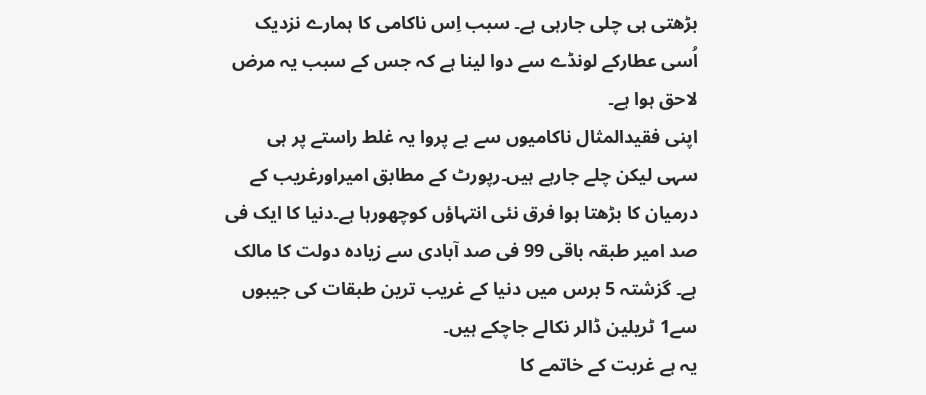بڑھتی ہی چلی جارہی ہے۔ سبب اِس ناکامی کا ہمارے نزدیک اُسی عطارکے لونڈے سے دوا لینا ہے کہ جس کے سبب یہ مرض لاحق ہوا ہے۔
اپنی فقیدالمثال ناکامیوں سے بے پروا یہ غلط راستے پر ہی سہی لیکن چلے جارہے ہیں۔رپورٹ کے مطابق امیراورغریب کے درمیان کا بڑھتا ہوا فرق نئی انتہاؤں کوچھورہا ہے۔دنیا کا ایک فی صد امیر طبقہ باقی 99 فی صد آبادی سے زیادہ دولت کا مالک ہے۔ گزشتہ 5 برس میں دنیا کے غریب ترین طبقات کی جیبوں سے1 ٹریلین ڈالر نکالے جاچکے ہیں۔
یہ ہے غربت کے خاتمے کا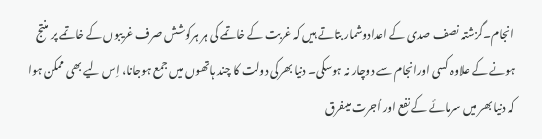انجام۔گزشتہ نصف صدی کے اعدادوشمار بتاتے ہیں کہ غربت کے خاتمے کی ہر ہرکوشش صرف غریبوں کے خاتمے پر منتج ہونے کے علاوہ کسی اورانجام سے دوچار نہ ہوسکی۔ دنیا بھرکی دولت کا چند ہاتھوں میں جمع ہوجانا، اِس لیے بھی ممکن ہوا کہ دنیا بھر میں سرمائے کے نفع اور اُجرت میںفرق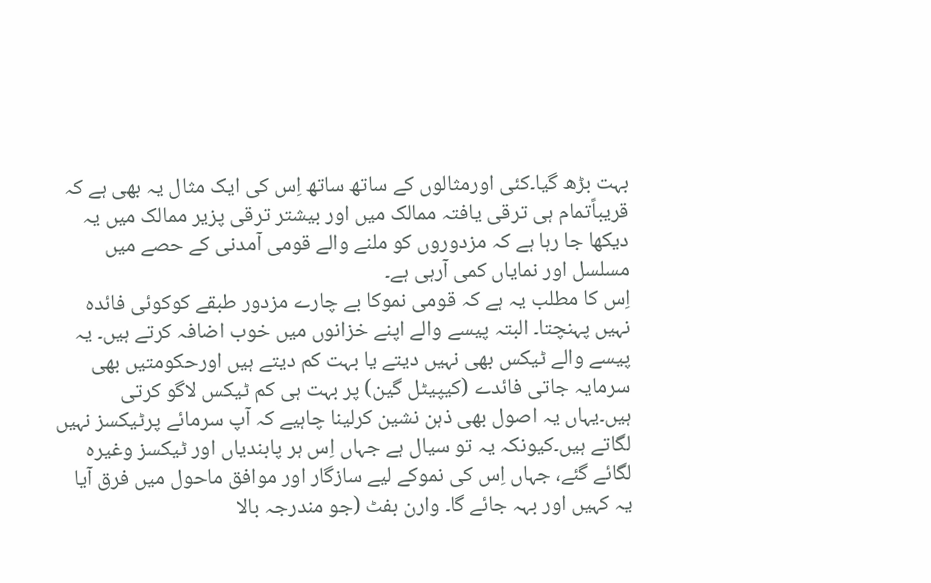بہت بڑھ گیا۔کئی اورمثالوں کے ساتھ ساتھ اِس کی ایک مثال یہ بھی ہے کہ قریباًتمام ہی ترقی یافتہ ممالک میں اور بیشتر ترقی پزیر ممالک میں یہ دیکھا جا رہا ہے کہ مزدوروں کو ملنے والے قومی آمدنی کے حصے میں مسلسل اور نمایاں کمی آرہی ہے۔
اِس کا مطلب یہ ہے کہ قومی نموکا بے چارے مزدور طبقے کوکوئی فائدہ نہیں پہنچتا۔ البتہ پیسے والے اپنے خزانوں میں خوب اضافہ کرتے ہیں۔ یہ پیسے والے ٹیکس بھی نہیں دیتے یا بہت کم دیتے ہیں اورحکومتیں بھی سرمایہ جاتی فائدے (کیپیٹل گین) پر بہت ہی کم ٹیکس لاگو کرتی ہیں۔یہاں یہ اصول بھی ذہن نشین کرلینا چاہیے کہ آپ سرمائے پرٹیکسز نہیں لگاتے ہیں۔کیونکہ یہ تو سیال ہے جہاں اِس ہر پابندیاں اور ٹیکسز وغیرہ لگائے گئے، جہاں اِس کی نموکے لیے سازگار اور موافق ماحول میں فرق آیا یہ کہیں اور بہہ جائے گا۔ وارن بفٹ (جو مندرجہ بالا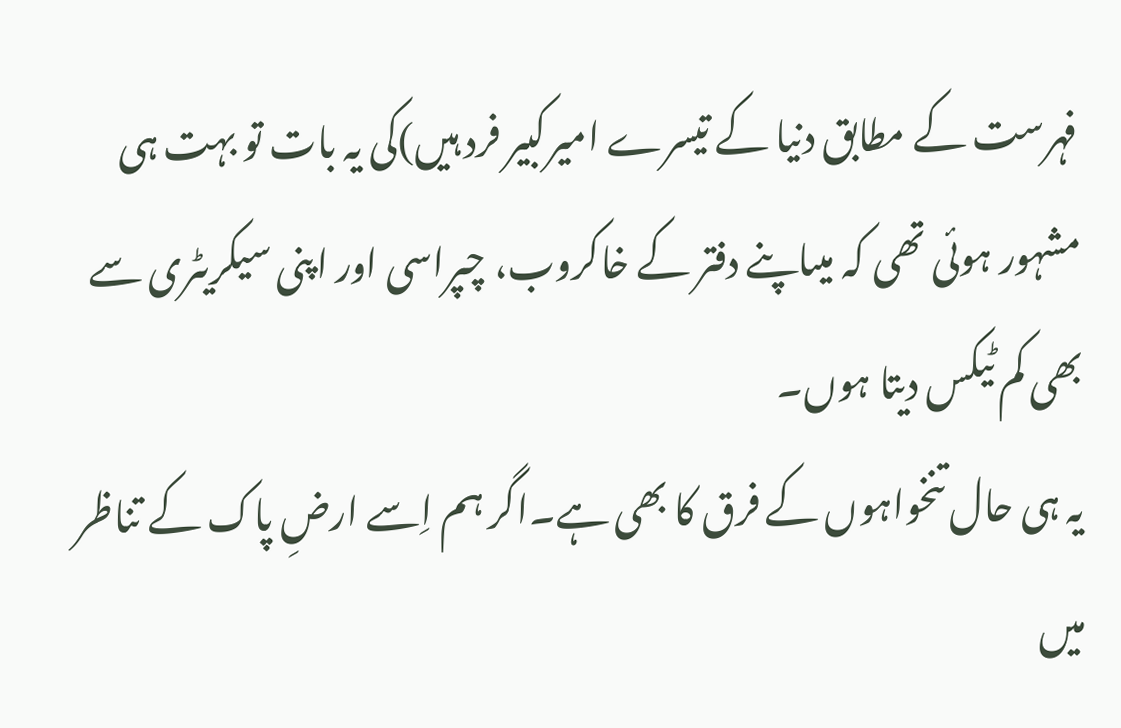فہرست کے مطابق دنیا کے تیسرے امیرکبیر فرد ہیں)کی یہ بات تو بہت ہی مشہور ہوئی تھی کہ میںاپنے دفتر کے خاکروب، چپراسی اور اپنی سیکریٹری سے بھی کم ٹیکس دیتا ہوں۔
یہ ہی حال تنخواہوں کے فرق کا بھی ہے۔اگر ہم اِسے ارضِ پاک کے تناظر میں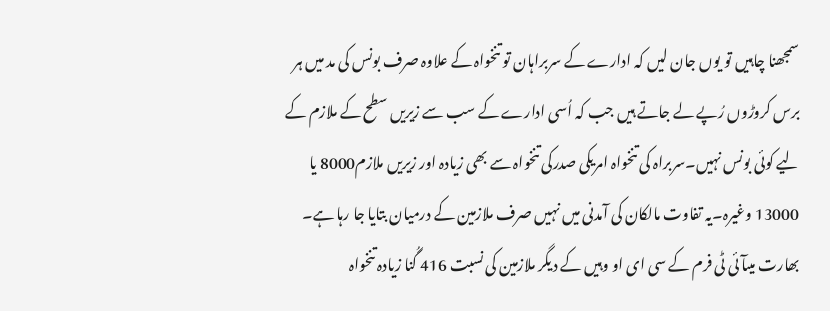سمجھنا چاہیں تو یوں جان لیں کہ ادارے کے سربراہان تو تنخواہ کے علاوہ صرف بونس کی مد میں ہر برس کروڑوں رُپے لے جاتے ہیں جب کہ اُسی ادارے کے سب سے زیریں سطح کے ملازم کے لیے کوئی بونس نہیں۔سربراہ کی تنخواہ امریکی صدرکی تنخواہ سے بھی زیادہ اور زیریں ملازم8000 یا 13000 وغیرہ۔یہ تفاوت مالکان کی آمدنی میں نہیں صرف ملازمین کے درمیان بتایا جا رہا ہے۔ بھارت میںآئی ٹی فرم کے سی ای او وہیں کے دیگر ملازمین کی نسبت 416 گُنا زیادہ تنخواہ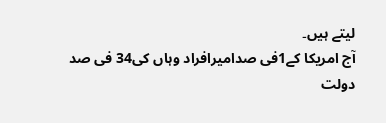لیتے ہیں۔
آج امریکا کے1فی صدامیرافراد وہاں کی34 فی صد دولت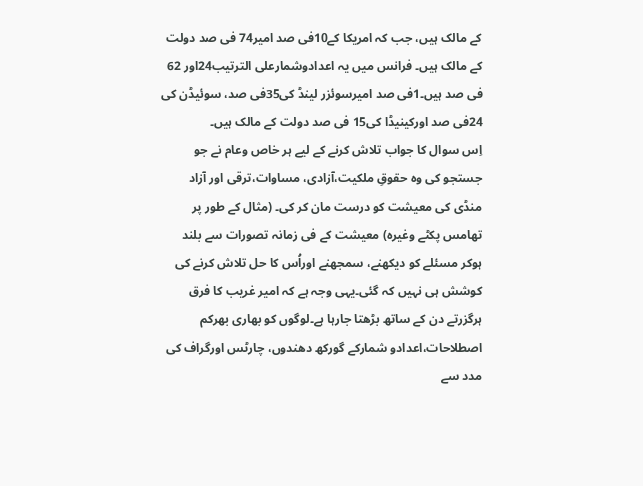کے مالک ہیں، جب کہ امریکا کے10فی صد امیر74 فی صد دولت کے مالک ہیں۔ فرانس میں یہ اعدادوشمارعلی الترتیب24اور 62 فی صد ہیں۔1فی صد امیرسوئزر لینڈ کی35فی صد، سوئیڈن کی 24فی صد اورکینیڈا کی15 فی صد دولت کے مالک ہیں۔
اِس سوال کا جواب تلاش کرنے کے لیے ہر خاص وعام نے جو جستجو کی وہ حقوقِ ملکیت،آزادی، مساوات،ترقی اور آزاد منڈی کی معیشت کو درست مان کر کی۔ (مثال کے طور پر تھامس پکٹے وغیرہ) معیشت کے فی زمانہ تصورات سے بلند ہوکر مسئلے کو دیکھنے، سمجھنے اوراُس کا حل تلاش کرنے کی کوشش ہی نہیں کہ گئی۔یہی وجہ ہے کہ امیر غریب کا فرق ہرگزرتے دن کے ساتھ بڑھتا جارہا ہے۔لوگوں کو بھاری بھرکم اصطلاحات،اعدادو شمارکے گورکھ دھندوں، چارٹس اورگراف کی مدد سے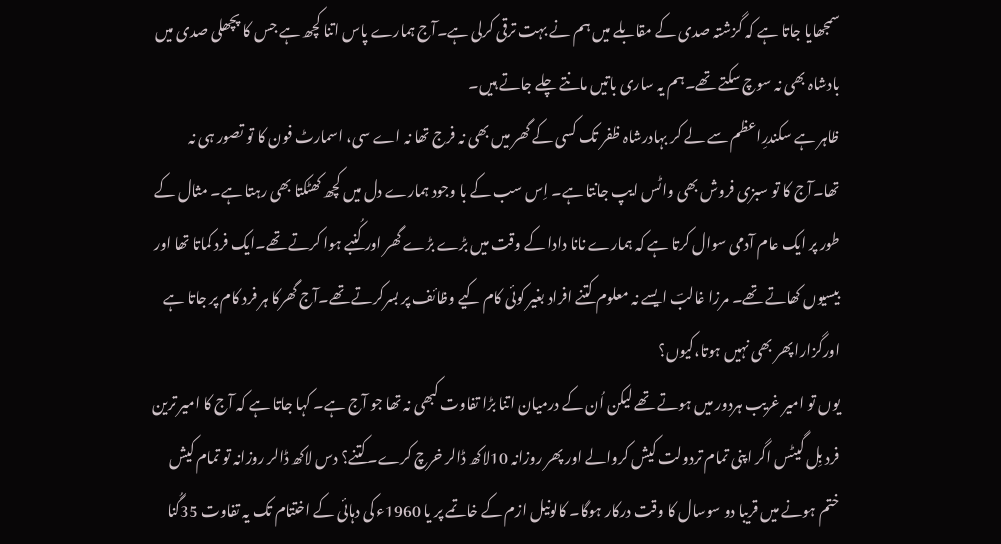سمجھایا جاتا ہے کہ گزشتہ صدی کے مقابلے میں ہم نے بہت ترقی کرلی ہے۔آج ہمارے پاس اتنا کچھ ہے جس کا پچھلی صدی میں بادشاہ بھی نہ سوچ سکتے تھے۔ہم یہ ساری باتیں مانتے چلے جاتے ہیں۔
ظاہر ہے سکندرِاعظم سے لے کر بہادرشاہ ظفر تک کسی کے گھر میں بھی نہ فرج تھا نہ اے سی، اسمارٹ فون کا تو تصور ہی نہ تھا۔آج کا تو سبزی فروش بھی واٹس ایپ جانتا ہے۔ اِس سب کے با وجود ہمارے دل میں کچھ کھٹکتا بھی رہتا ہے۔ مثال کے طور پر ایک عام آدمی سوال کرتا ہے کہ ہمارے نانا دادا کے وقت میں بڑے بڑے گھر اور کُنبے ہوا کرتے تھے۔ایک فرد کماتا تھا اور بیسیوں کھاتے تھے۔ مرزا غالبؔ ایسے نہ معلوم کتنے افراد بغیر کوئی کام کیے وظائف پر بسرکرتے تھے۔آج گھرکا ہر فرد کام پر جاتا ہے اورگزارا پھر بھی نہیں ہوتا،کیوں؟
یوں تو امیر غریب ہردور میں ہوتے تھے لیکن اُن کے درمیان اتنا بڑا تفاوت کبھی نہ تھا جو آج ہے۔ کہا جاتا ہے کہ آج کا امیر ترین فرد بِل گیٹس اگر اپنی تمام تردولت کیش کروالے اور پھر روزانہ 10لاکھ ڈالر خرچ کرے۔کتنے؟ دس لاکھ ڈالر روزانہ تو تمام کیش ختم ہونے میں قریبا دو سوسال کا وقت درکار ہوگا۔ کالونیل ازم کے خاتمے پر یا 1960ء کی دہائی کے اختتام تک یہ تفاوت 35گُنا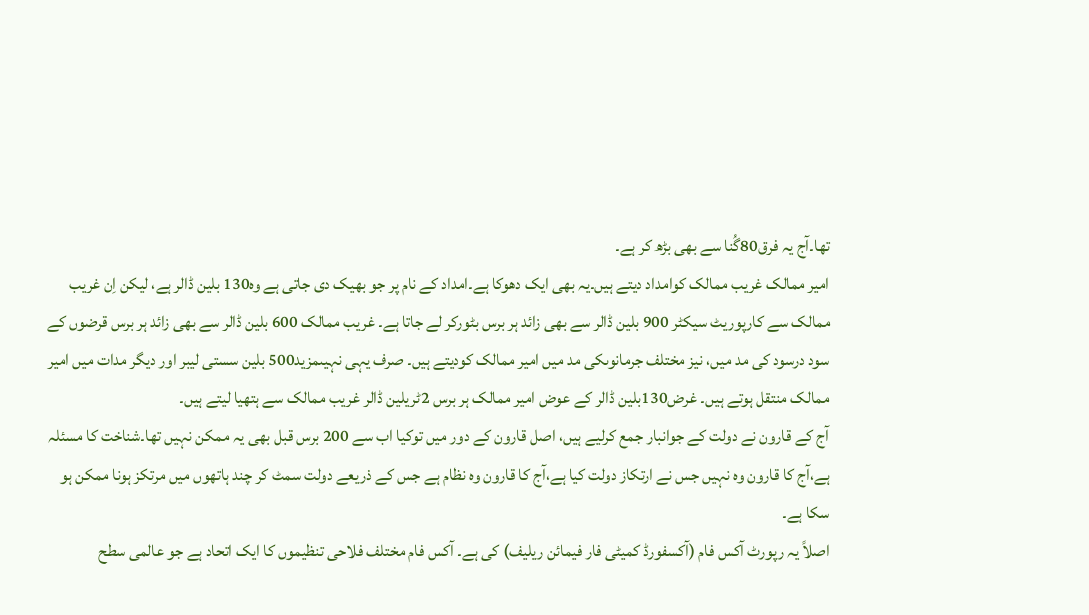تھا۔آج یہ فرق80گُنا سے بھی بڑھ کر ہے۔
امیر ممالک غریب ممالک کوامداد دیتے ہیں۔یہ بھی ایک دھوکا ہے۔امداد کے نام پر جو بھیک دی جاتی ہے وہ130 بلین ڈالر ہے، لیکن اِن غریب ممالک سے کارپوریٹ سیکٹر 900 بلین ڈالر سے بھی زائد ہر برس بٹورکر لے جاتا ہے۔ غریب ممالک 600 بلین ڈالر سے بھی زائد ہر برس قرضوں کے سود درسود کی مد میں، نیز مختلف جرمانوںکی مد میں امیر ممالک کودیتے ہیں۔ صرف یہی نہیںمزید500 بلین سستی لیبر اور دیگر مدات میں امیر ممالک منتقل ہوتے ہیں۔ غرض130بلین ڈالر کے عوض امیر ممالک ہر برس 2ٹریلین ڈالر غریب ممالک سے ہتھیا لیتے ہیں۔
آج کے قارون نے دولت کے جوانبار جمع کرلیے ہیں، اصل قارون کے دور میں توکیا اب سے 200 برس قبل بھی یہ ممکن نہیں تھا۔شناخت کا مسئلہ ہے،آج کا قارون وہ نہیں جس نے ارتکاز دولت کیا ہے،آج کا قارون وہ نظام ہے جس کے ذریعے دولت سمٹ کر چند ہاتھوں میں مرتکز ہونا ممکن ہو سکا ہے۔
اصلاً یہ رپورٹ آکس فام (آکسفورڈ کمیٹی فار فیمائن ریلیف) کی ہے۔ آکس فام مختلف فلاحی تنظیموں کا ایک اتحاد ہے جو عالمی سطح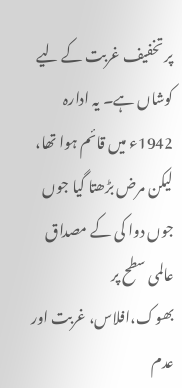پر تخفیف غربت کے لیے کوشاں ہے۔ یہ ادارہ 1942ء میں قائم ہوا تھا، لیکن مرض بڑھتا گیا جوں جوں دوا کی کے مصداق عالمی سطح پر بھوک،افلاس، غربت اور عدم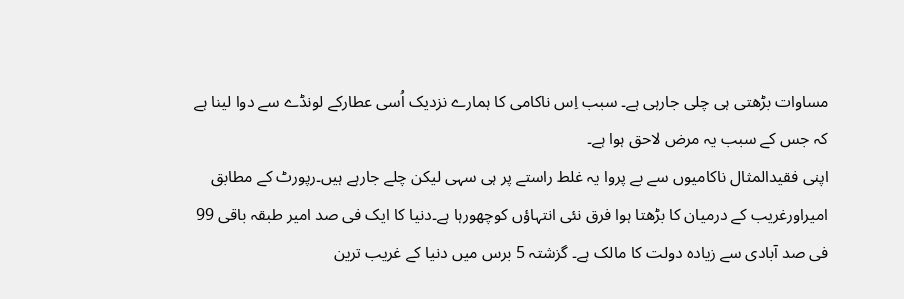مساوات بڑھتی ہی چلی جارہی ہے۔ سبب اِس ناکامی کا ہمارے نزدیک اُسی عطارکے لونڈے سے دوا لینا ہے کہ جس کے سبب یہ مرض لاحق ہوا ہے۔
اپنی فقیدالمثال ناکامیوں سے بے پروا یہ غلط راستے پر ہی سہی لیکن چلے جارہے ہیں۔رپورٹ کے مطابق امیراورغریب کے درمیان کا بڑھتا ہوا فرق نئی انتہاؤں کوچھورہا ہے۔دنیا کا ایک فی صد امیر طبقہ باقی 99 فی صد آبادی سے زیادہ دولت کا مالک ہے۔ گزشتہ 5 برس میں دنیا کے غریب ترین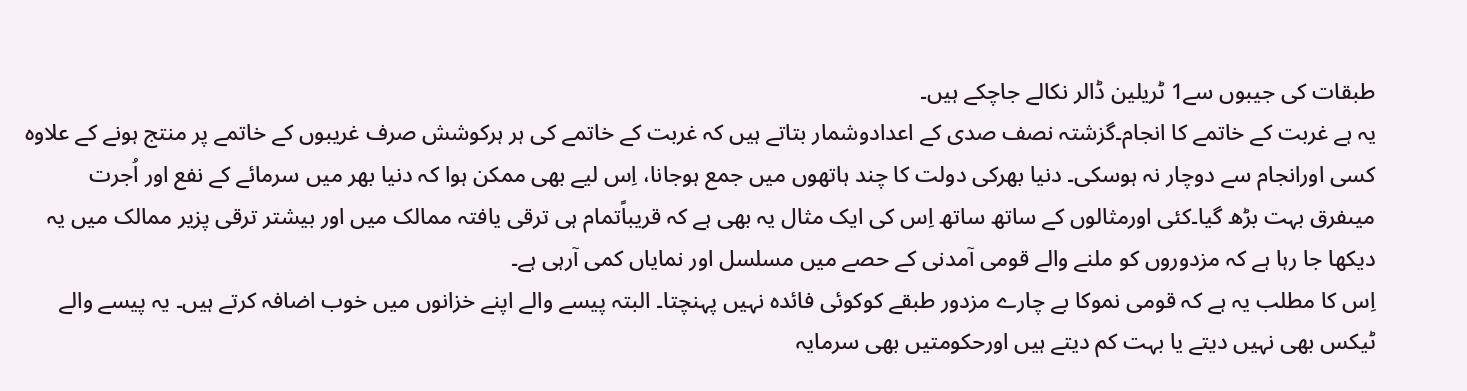طبقات کی جیبوں سے1 ٹریلین ڈالر نکالے جاچکے ہیں۔
یہ ہے غربت کے خاتمے کا انجام۔گزشتہ نصف صدی کے اعدادوشمار بتاتے ہیں کہ غربت کے خاتمے کی ہر ہرکوشش صرف غریبوں کے خاتمے پر منتج ہونے کے علاوہ کسی اورانجام سے دوچار نہ ہوسکی۔ دنیا بھرکی دولت کا چند ہاتھوں میں جمع ہوجانا، اِس لیے بھی ممکن ہوا کہ دنیا بھر میں سرمائے کے نفع اور اُجرت میںفرق بہت بڑھ گیا۔کئی اورمثالوں کے ساتھ ساتھ اِس کی ایک مثال یہ بھی ہے کہ قریباًتمام ہی ترقی یافتہ ممالک میں اور بیشتر ترقی پزیر ممالک میں یہ دیکھا جا رہا ہے کہ مزدوروں کو ملنے والے قومی آمدنی کے حصے میں مسلسل اور نمایاں کمی آرہی ہے۔
اِس کا مطلب یہ ہے کہ قومی نموکا بے چارے مزدور طبقے کوکوئی فائدہ نہیں پہنچتا۔ البتہ پیسے والے اپنے خزانوں میں خوب اضافہ کرتے ہیں۔ یہ پیسے والے ٹیکس بھی نہیں دیتے یا بہت کم دیتے ہیں اورحکومتیں بھی سرمایہ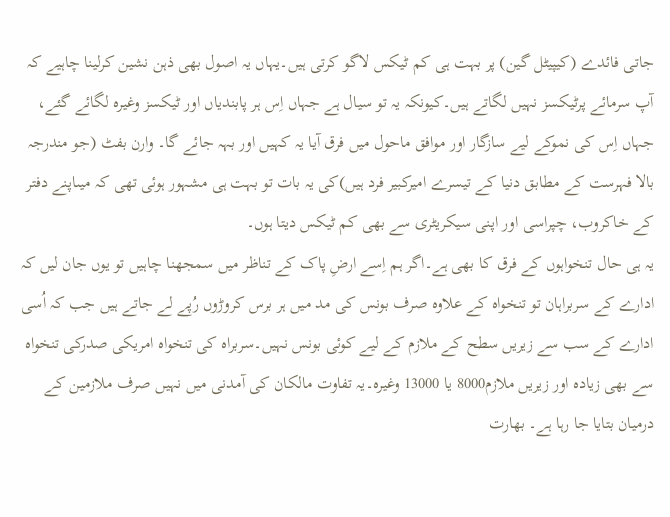جاتی فائدے (کیپیٹل گین) پر بہت ہی کم ٹیکس لاگو کرتی ہیں۔یہاں یہ اصول بھی ذہن نشین کرلینا چاہیے کہ آپ سرمائے پرٹیکسز نہیں لگاتے ہیں۔کیونکہ یہ تو سیال ہے جہاں اِس ہر پابندیاں اور ٹیکسز وغیرہ لگائے گئے، جہاں اِس کی نموکے لیے سازگار اور موافق ماحول میں فرق آیا یہ کہیں اور بہہ جائے گا۔ وارن بفٹ (جو مندرجہ بالا فہرست کے مطابق دنیا کے تیسرے امیرکبیر فرد ہیں)کی یہ بات تو بہت ہی مشہور ہوئی تھی کہ میںاپنے دفتر کے خاکروب، چپراسی اور اپنی سیکریٹری سے بھی کم ٹیکس دیتا ہوں۔
یہ ہی حال تنخواہوں کے فرق کا بھی ہے۔اگر ہم اِسے ارضِ پاک کے تناظر میں سمجھنا چاہیں تو یوں جان لیں کہ ادارے کے سربراہان تو تنخواہ کے علاوہ صرف بونس کی مد میں ہر برس کروڑوں رُپے لے جاتے ہیں جب کہ اُسی ادارے کے سب سے زیریں سطح کے ملازم کے لیے کوئی بونس نہیں۔سربراہ کی تنخواہ امریکی صدرکی تنخواہ سے بھی زیادہ اور زیریں ملازم8000 یا 13000 وغیرہ۔یہ تفاوت مالکان کی آمدنی میں نہیں صرف ملازمین کے درمیان بتایا جا رہا ہے۔ بھارت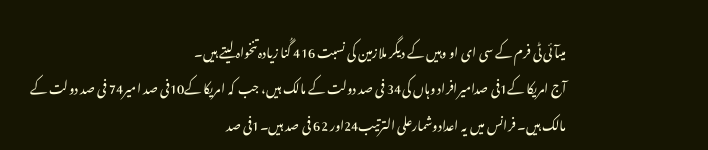میںآئی ٹی فرم کے سی ای او وہیں کے دیگر ملازمین کی نسبت 416 گُنا زیادہ تنخواہ لیتے ہیں۔
آج امریکا کے1فی صدامیرافراد وہاں کی34 فی صد دولت کے مالک ہیں، جب کہ امریکا کے10فی صد امیر74 فی صد دولت کے مالک ہیں۔ فرانس میں یہ اعدادوشمارعلی الترتیب24اور 62 فی صد ہیں۔1فی صد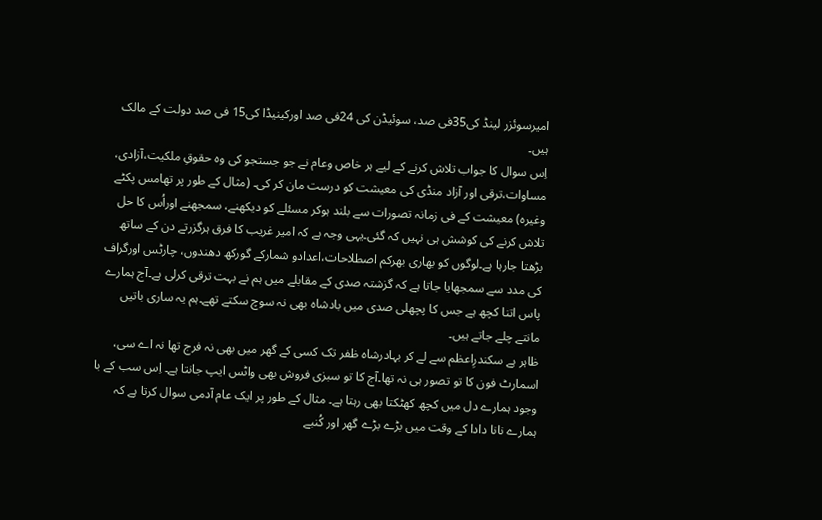امیرسوئزر لینڈ کی35فی صد، سوئیڈن کی 24فی صد اورکینیڈا کی15 فی صد دولت کے مالک ہیں۔
اِس سوال کا جواب تلاش کرنے کے لیے ہر خاص وعام نے جو جستجو کی وہ حقوقِ ملکیت،آزادی، مساوات،ترقی اور آزاد منڈی کی معیشت کو درست مان کر کی۔ (مثال کے طور پر تھامس پکٹے وغیرہ) معیشت کے فی زمانہ تصورات سے بلند ہوکر مسئلے کو دیکھنے، سمجھنے اوراُس کا حل تلاش کرنے کی کوشش ہی نہیں کہ گئی۔یہی وجہ ہے کہ امیر غریب کا فرق ہرگزرتے دن کے ساتھ بڑھتا جارہا ہے۔لوگوں کو بھاری بھرکم اصطلاحات،اعدادو شمارکے گورکھ دھندوں، چارٹس اورگراف کی مدد سے سمجھایا جاتا ہے کہ گزشتہ صدی کے مقابلے میں ہم نے بہت ترقی کرلی ہے۔آج ہمارے پاس اتنا کچھ ہے جس کا پچھلی صدی میں بادشاہ بھی نہ سوچ سکتے تھے۔ہم یہ ساری باتیں مانتے چلے جاتے ہیں۔
ظاہر ہے سکندرِاعظم سے لے کر بہادرشاہ ظفر تک کسی کے گھر میں بھی نہ فرج تھا نہ اے سی، اسمارٹ فون کا تو تصور ہی نہ تھا۔آج کا تو سبزی فروش بھی واٹس ایپ جانتا ہے۔ اِس سب کے با وجود ہمارے دل میں کچھ کھٹکتا بھی رہتا ہے۔ مثال کے طور پر ایک عام آدمی سوال کرتا ہے کہ ہمارے نانا دادا کے وقت میں بڑے بڑے گھر اور کُنبے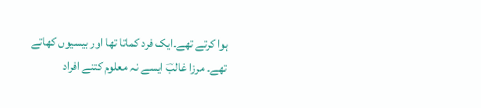ہوا کرتے تھے۔ایک فرد کماتا تھا اور بیسیوں کھاتے تھے۔ مرزا غالبؔ ایسے نہ معلوم کتنے افراد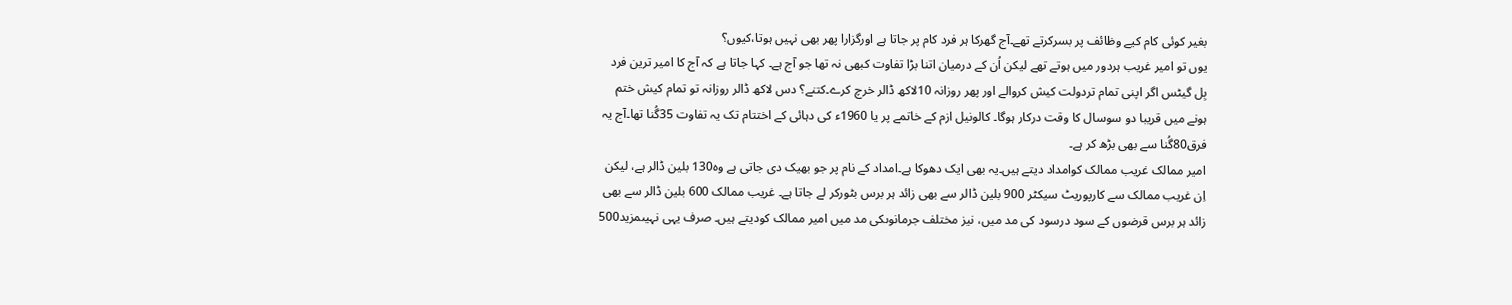بغیر کوئی کام کیے وظائف پر بسرکرتے تھے۔آج گھرکا ہر فرد کام پر جاتا ہے اورگزارا پھر بھی نہیں ہوتا،کیوں؟
یوں تو امیر غریب ہردور میں ہوتے تھے لیکن اُن کے درمیان اتنا بڑا تفاوت کبھی نہ تھا جو آج ہے۔ کہا جاتا ہے کہ آج کا امیر ترین فرد بِل گیٹس اگر اپنی تمام تردولت کیش کروالے اور پھر روزانہ 10لاکھ ڈالر خرچ کرے۔کتنے؟ دس لاکھ ڈالر روزانہ تو تمام کیش ختم ہونے میں قریبا دو سوسال کا وقت درکار ہوگا۔ کالونیل ازم کے خاتمے پر یا 1960ء کی دہائی کے اختتام تک یہ تفاوت 35گُنا تھا۔آج یہ فرق80گُنا سے بھی بڑھ کر ہے۔
امیر ممالک غریب ممالک کوامداد دیتے ہیں۔یہ بھی ایک دھوکا ہے۔امداد کے نام پر جو بھیک دی جاتی ہے وہ130 بلین ڈالر ہے، لیکن اِن غریب ممالک سے کارپوریٹ سیکٹر 900 بلین ڈالر سے بھی زائد ہر برس بٹورکر لے جاتا ہے۔ غریب ممالک 600 بلین ڈالر سے بھی زائد ہر برس قرضوں کے سود درسود کی مد میں، نیز مختلف جرمانوںکی مد میں امیر ممالک کودیتے ہیں۔ صرف یہی نہیںمزید500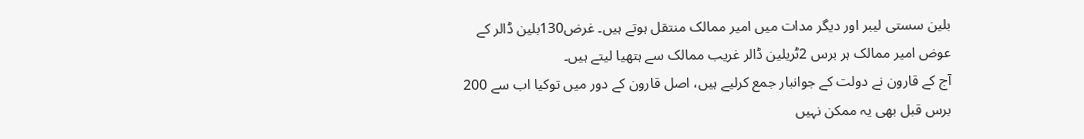بلین سستی لیبر اور دیگر مدات میں امیر ممالک منتقل ہوتے ہیں۔ غرض130بلین ڈالر کے عوض امیر ممالک ہر برس 2ٹریلین ڈالر غریب ممالک سے ہتھیا لیتے ہیں۔
آج کے قارون نے دولت کے جوانبار جمع کرلیے ہیں، اصل قارون کے دور میں توکیا اب سے 200 برس قبل بھی یہ ممکن نہیں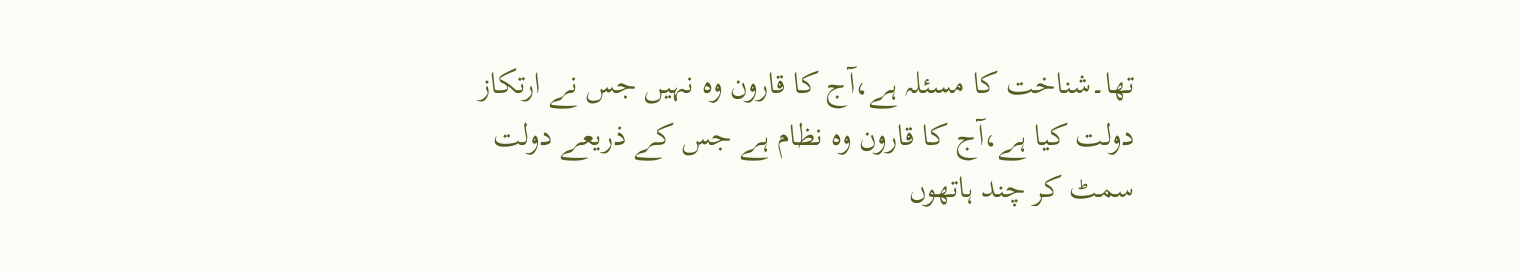تھا۔شناخت کا مسئلہ ہے،آج کا قارون وہ نہیں جس نے ارتکاز دولت کیا ہے،آج کا قارون وہ نظام ہے جس کے ذریعے دولت سمٹ کر چند ہاتھوں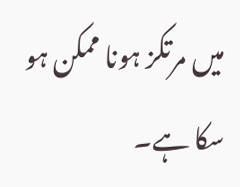میں مرتکز ہونا ممکن ہو سکا ہے۔